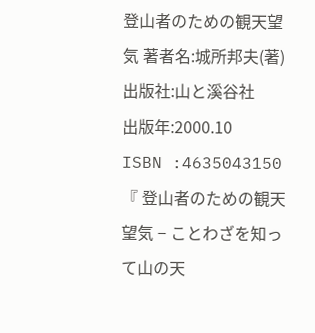登山者のための観天望気 著者名:城所邦夫(著)
出版社:山と溪谷社
出版年:2000.10
ISBN :4635043150
『 登山者のための観天望気 − ことわざを知って山の天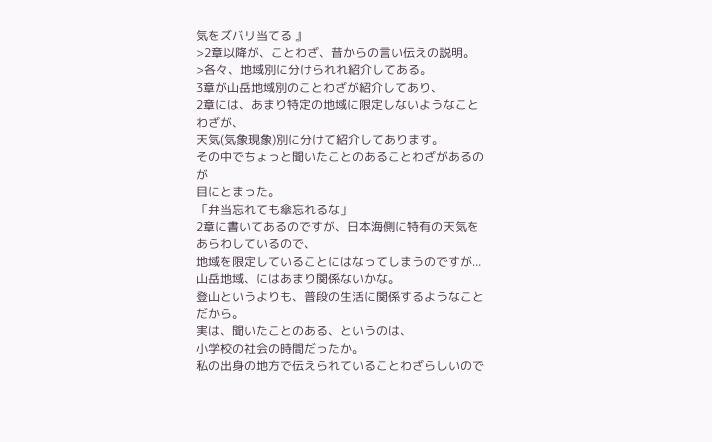気をズバリ当てる 』
>2章以降が、ことわざ、昔からの言い伝えの説明。
>各々、地域別に分けられれ紹介してある。
3章が山岳地域別のことわざが紹介してあり、
2章には、あまり特定の地域に限定しないようなことわざが、
天気(気象現象)別に分けて紹介してあります。
その中でちょっと聞いたことのあることわざがあるのが
目にとまった。
「弁当忘れても傘忘れるな」
2章に書いてあるのですが、日本海側に特有の天気をあらわしているので、
地域を限定していることにはなってしまうのですが...
山岳地域、にはあまり関係ないかな。
登山というよりも、普段の生活に関係するようなことだから。
実は、聞いたことのある、というのは、
小学校の社会の時間だったか。
私の出身の地方で伝えられていることわざらしいので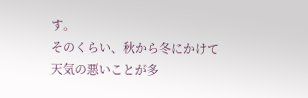す。
そのくらい、秋から冬にかけて天気の悪いことが多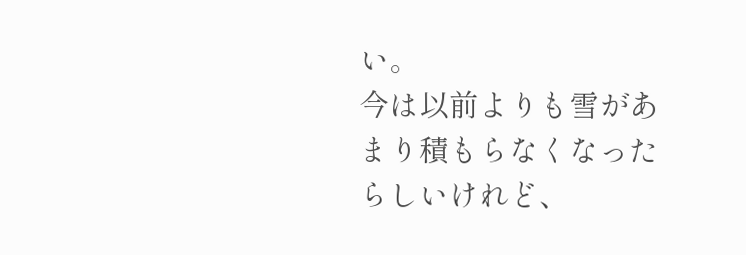い。
今は以前よりも雪があまり積もらなくなったらしいけれど、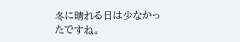冬に晴れる日は少なかったですね。